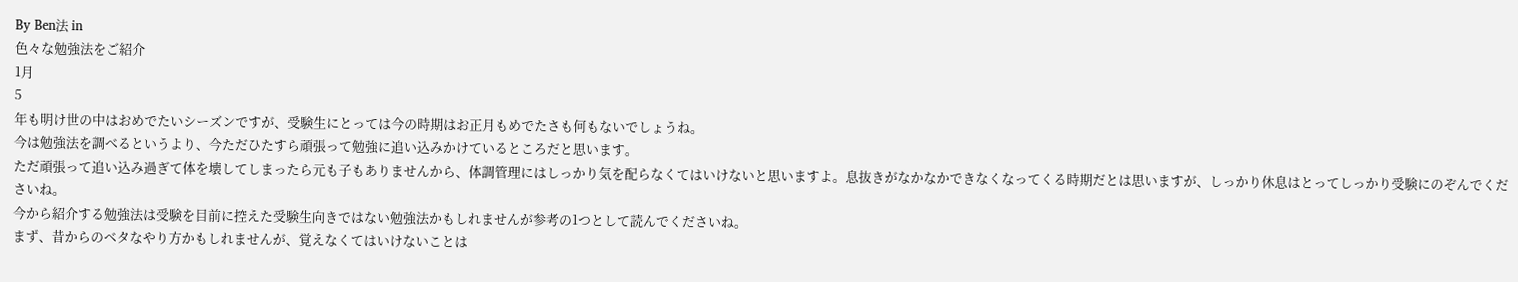By Ben法 in
色々な勉強法をご紹介
1月
5
年も明け世の中はおめでたいシーズンですが、受験生にとっては今の時期はお正月もめでたさも何もないでしょうね。
今は勉強法を調べるというより、今ただひたすら頑張って勉強に追い込みかけているところだと思います。
ただ頑張って追い込み過ぎて体を壊してしまったら元も子もありませんから、体調管理にはしっかり気を配らなくてはいけないと思いますよ。息抜きがなかなかできなくなってくる時期だとは思いますが、しっかり休息はとってしっかり受験にのぞんでくださいね。
今から紹介する勉強法は受験を目前に控えた受験生向きではない勉強法かもしれませんが参考の1つとして読んでくださいね。
まず、昔からのベタなやり方かもしれませんが、覚えなくてはいけないことは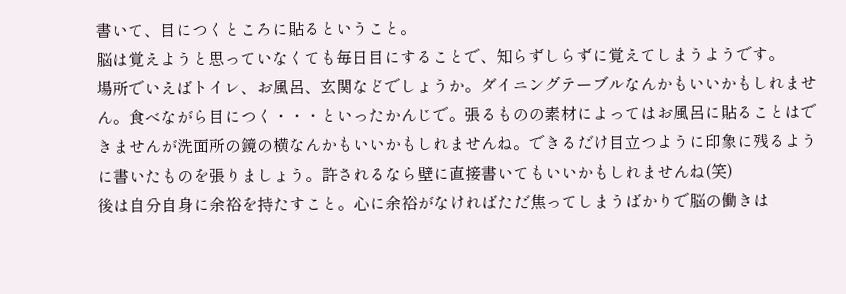書いて、目につくところに貼るということ。
脳は覚えようと思っていなくても毎日目にすることで、知らずしらずに覚えてしまうようです。
場所でいえばトイレ、お風呂、玄関などでしょうか。ダイニングテーブルなんかもいいかもしれません。食べながら目につく・・・といったかんじで。張るものの素材によってはお風呂に貼ることはできませんが洗面所の鏡の横なんかもいいかもしれませんね。できるだけ目立つように印象に残るように書いたものを張りましょう。許されるなら壁に直接書いてもいいかもしれませんね(笑)
後は自分自身に余裕を持たすこと。心に余裕がなければただ焦ってしまうばかりで脳の働きは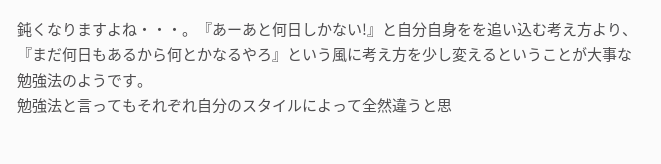鈍くなりますよね・・・。『あーあと何日しかない!』と自分自身をを追い込む考え方より、『まだ何日もあるから何とかなるやろ』という風に考え方を少し変えるということが大事な勉強法のようです。
勉強法と言ってもそれぞれ自分のスタイルによって全然違うと思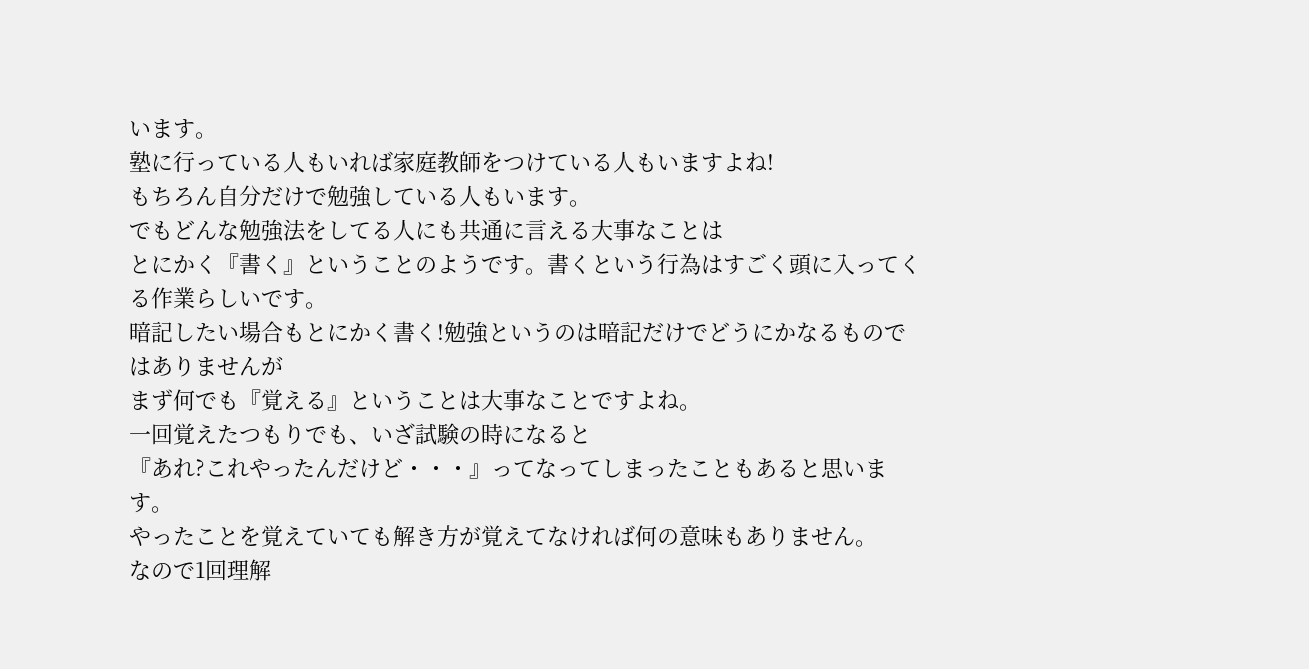います。
塾に行っている人もいれば家庭教師をつけている人もいますよね!
もちろん自分だけで勉強している人もいます。
でもどんな勉強法をしてる人にも共通に言える大事なことは
とにかく『書く』ということのようです。書くという行為はすごく頭に入ってくる作業らしいです。
暗記したい場合もとにかく書く!勉強というのは暗記だけでどうにかなるものではありませんが
まず何でも『覚える』ということは大事なことですよね。
一回覚えたつもりでも、いざ試験の時になると
『あれ?これやったんだけど・・・』ってなってしまったこともあると思います。
やったことを覚えていても解き方が覚えてなければ何の意味もありません。
なので1回理解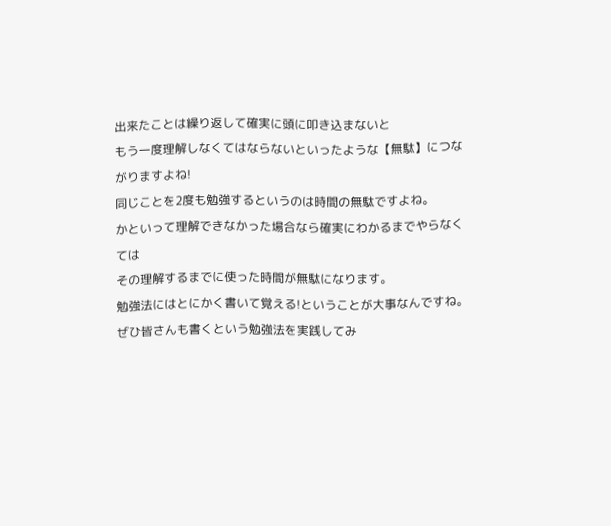出来たことは繰り返して確実に頭に叩き込まないと
もう一度理解しなくてはならないといったような【無駄】につながりますよね!
同じことを2度も勉強するというのは時間の無駄ですよね。
かといって理解できなかった場合なら確実にわかるまでやらなくては
その理解するまでに使った時間が無駄になります。
勉強法にはとにかく書いて覚える!ということが大事なんですね。
ぜひ皆さんも書くという勉強法を実践してみ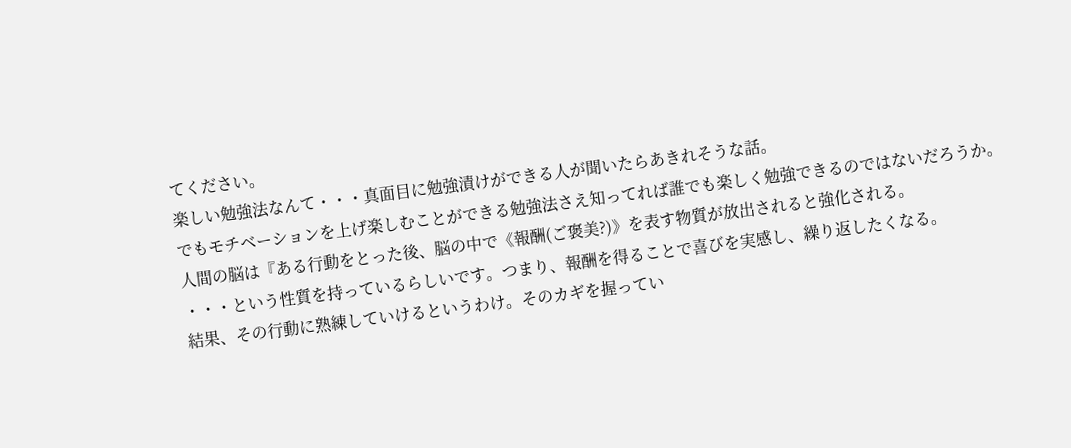てください。
楽しい勉強法なんて・・・真面目に勉強漬けができる人が聞いたらあきれそうな話。
でもモチベーションを上げ楽しむことができる勉強法さえ知ってれば誰でも楽しく勉強できるのではないだろうか。
人間の脳は『ある行動をとった後、脳の中で《報酬(ご褒美?)》を表す物質が放出されると強化される。
・・・という性質を持っているらしいです。つまり、報酬を得ることで喜びを実感し、繰り返したくなる。
結果、その行動に熟練していけるというわけ。そのカギを握ってい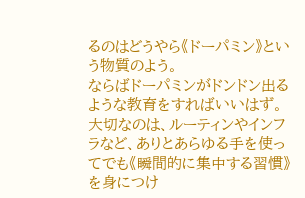るのはどうやら《ドーパミン》という物質のよう。
ならばドーパミンがドンドン出るような教育をすればいいはず。
大切なのは、ルーティンやインフラなど、ありとあらゆる手を使ってでも《瞬間的に集中する習慣》を身につけ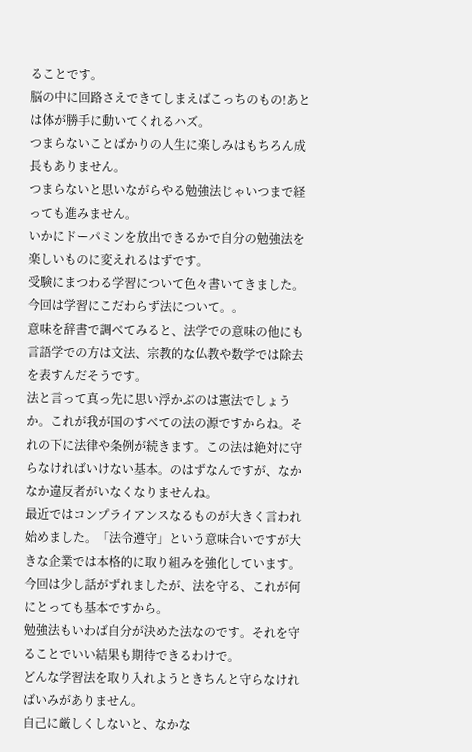ることです。
脳の中に回路さえできてしまえばこっちのもの!あとは体が勝手に動いてくれるハズ。
つまらないことばかりの人生に楽しみはもちろん成長もありません。
つまらないと思いながらやる勉強法じゃいつまで経っても進みません。
いかにドーパミンを放出できるかで自分の勉強法を楽しいものに変えれるはずです。
受験にまつわる学習について色々書いてきました。
今回は学習にこだわらず法について。。
意味を辞書で調べてみると、法学での意味の他にも言語学での方は文法、宗教的な仏教や数学では除去を表すんだそうです。
法と言って真っ先に思い浮かぶのは憲法でしょうか。これが我が国のすべての法の源ですからね。それの下に法律や条例が続きます。この法は絶対に守らなければいけない基本。のはずなんですが、なかなか違反者がいなくなりませんね。
最近ではコンプライアンスなるものが大きく言われ始めました。「法令遵守」という意味合いですが大きな企業では本格的に取り組みを強化しています。
今回は少し話がずれましたが、法を守る、これが何にとっても基本ですから。
勉強法もいわば自分が決めた法なのです。それを守ることでいい結果も期待できるわけで。
どんな学習法を取り入れようときちんと守らなければいみがありません。
自己に厳しくしないと、なかな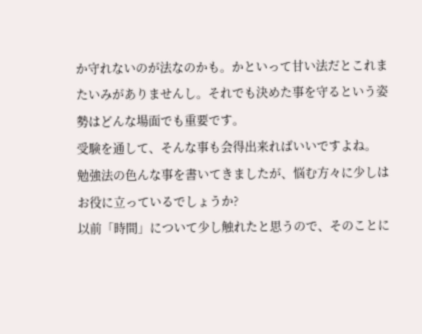か守れないのが法なのかも。かといって甘い法だとこれまたいみがありませんし。それでも決めた事を守るという姿勢はどんな場面でも重要です。
受験を通して、そんな事も会得出来ればいいですよね。
勉強法の色んな事を書いてきましたが、悩む方々に少しはお役に立っているでしょうか?
以前「時間」について少し触れたと思うので、そのことに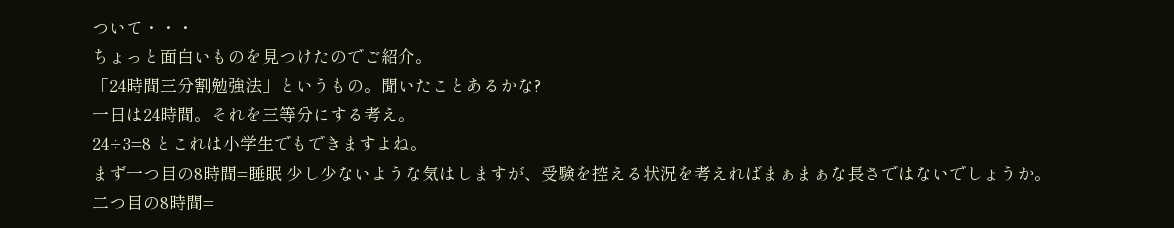ついて・・・
ちょっと面白いものを見つけたのでご紹介。
「24時間三分割勉強法」というもの。聞いたことあるかな?
一日は24時間。それを三等分にする考え。
24÷3=8 とこれは小学生でもできますよね。
まず一つ目の8時間=睡眠 少し少ないような気はしますが、受験を控える状況を考えればまぁまぁな長さではないでしょうか。
二つ目の8時間=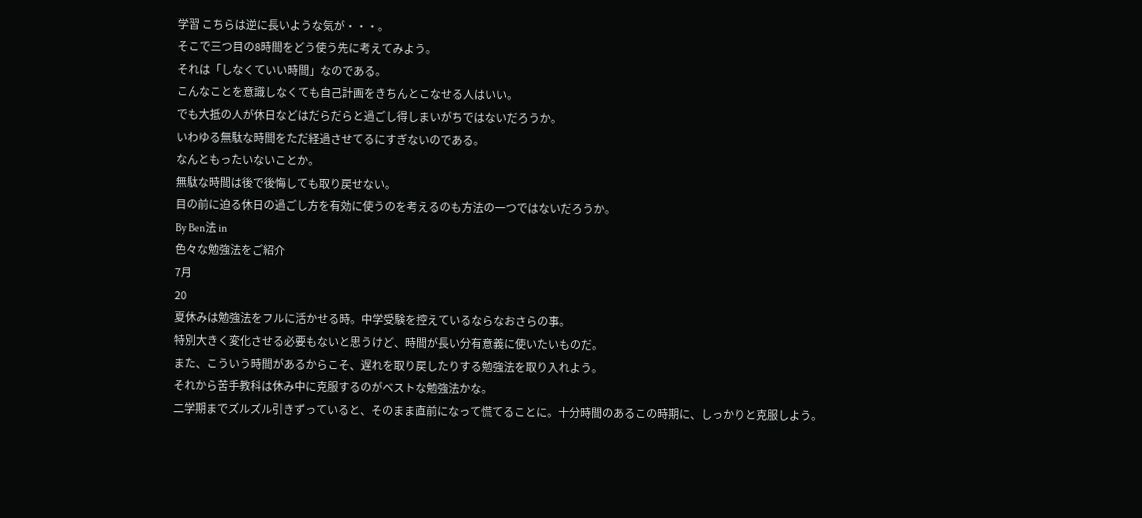学習 こちらは逆に長いような気が・・・。
そこで三つ目の8時間をどう使う先に考えてみよう。
それは「しなくていい時間」なのである。
こんなことを意識しなくても自己計画をきちんとこなせる人はいい。
でも大抵の人が休日などはだらだらと過ごし得しまいがちではないだろうか。
いわゆる無駄な時間をただ経過させてるにすぎないのである。
なんともったいないことか。
無駄な時間は後で後悔しても取り戻せない。
目の前に迫る休日の過ごし方を有効に使うのを考えるのも方法の一つではないだろうか。
By Ben法 in
色々な勉強法をご紹介
7月
20
夏休みは勉強法をフルに活かせる時。中学受験を控えているならなおさらの事。
特別大きく変化させる必要もないと思うけど、時間が長い分有意義に使いたいものだ。
また、こういう時間があるからこそ、遅れを取り戻したりする勉強法を取り入れよう。
それから苦手教科は休み中に克服するのがベストな勉強法かな。
二学期までズルズル引きずっていると、そのまま直前になって慌てることに。十分時間のあるこの時期に、しっかりと克服しよう。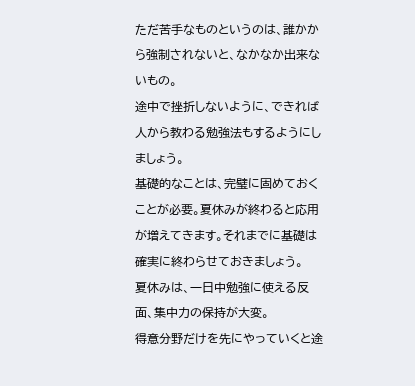ただ苦手なものというのは、誰かから強制されないと、なかなか出来ないもの。
途中で挫折しないように、できれば人から教わる勉強法もするようにしましょう。
基礎的なことは、完璧に固めておくことが必要。夏休みが終わると応用が増えてきます。それまでに基礎は確実に終わらせておきましょう。
夏休みは、一日中勉強に使える反面、集中力の保持が大変。
得意分野だけを先にやっていくと途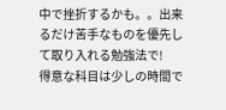中で挫折するかも。。出来るだけ苦手なものを優先して取り入れる勉強法で!
得意な科目は少しの時間で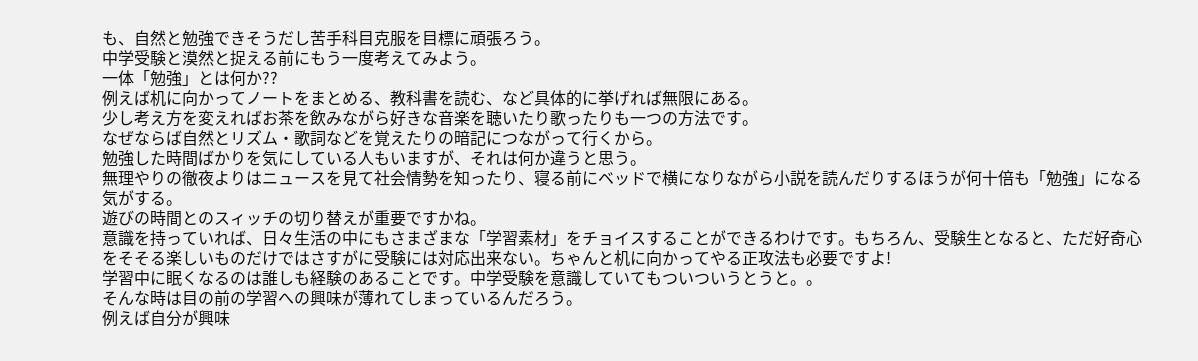も、自然と勉強できそうだし苦手科目克服を目標に頑張ろう。
中学受験と漠然と捉える前にもう一度考えてみよう。
一体「勉強」とは何か??
例えば机に向かってノートをまとめる、教科書を読む、など具体的に挙げれば無限にある。
少し考え方を変えればお茶を飲みながら好きな音楽を聴いたり歌ったりも一つの方法です。
なぜならば自然とリズム・歌詞などを覚えたりの暗記につながって行くから。
勉強した時間ばかりを気にしている人もいますが、それは何か違うと思う。
無理やりの徹夜よりはニュースを見て社会情勢を知ったり、寝る前にベッドで横になりながら小説を読んだりするほうが何十倍も「勉強」になる気がする。
遊びの時間とのスィッチの切り替えが重要ですかね。
意識を持っていれば、日々生活の中にもさまざまな「学習素材」をチョイスすることができるわけです。もちろん、受験生となると、ただ好奇心をそそる楽しいものだけではさすがに受験には対応出来ない。ちゃんと机に向かってやる正攻法も必要ですよ!
学習中に眠くなるのは誰しも経験のあることです。中学受験を意識していてもついついうとうと。。
そんな時は目の前の学習への興味が薄れてしまっているんだろう。
例えば自分が興味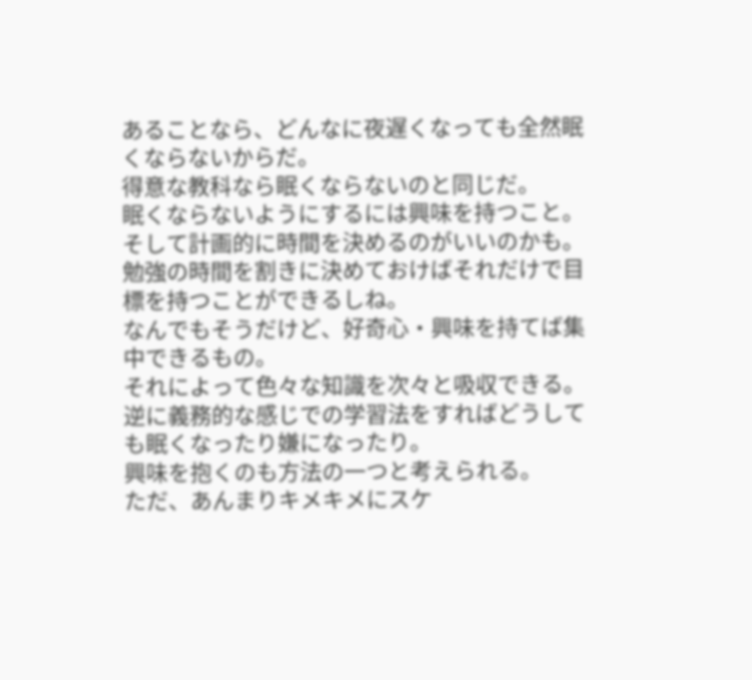あることなら、どんなに夜遅くなっても全然眠くならないからだ。
得意な教科なら眠くならないのと同じだ。
眠くならないようにするには興味を持つこと。そして計画的に時間を決めるのがいいのかも。
勉強の時間を割きに決めておけばそれだけで目標を持つことができるしね。
なんでもそうだけど、好奇心・興味を持てば集中できるもの。
それによって色々な知識を次々と吸収できる。
逆に義務的な感じでの学習法をすればどうしても眠くなったり嫌になったり。
興味を抱くのも方法の一つと考えられる。
ただ、あんまりキメキメにスケ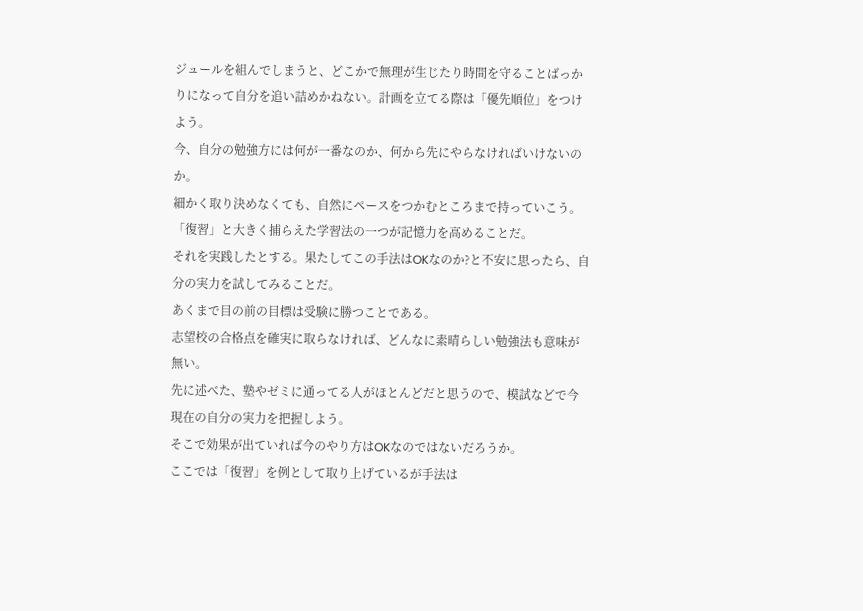ジュールを組んでしまうと、どこかで無理が生じたり時間を守ることばっかりになって自分を追い詰めかねない。計画を立てる際は「優先順位」をつけよう。
今、自分の勉強方には何が一番なのか、何から先にやらなければいけないのか。
細かく取り決めなくても、自然にペースをつかむところまで持っていこう。
「復習」と大きく捕らえた学習法の一つが記憶力を高めることだ。
それを実践したとする。果たしてこの手法はOKなのか?と不安に思ったら、自分の実力を試してみることだ。
あくまで目の前の目標は受験に勝つことである。
志望校の合格点を確実に取らなければ、どんなに素晴らしい勉強法も意味が無い。
先に述べた、塾やゼミに通ってる人がほとんどだと思うので、模試などで今現在の自分の実力を把握しよう。
そこで効果が出ていれば今のやり方はOKなのではないだろうか。
ここでは「復習」を例として取り上げているが手法は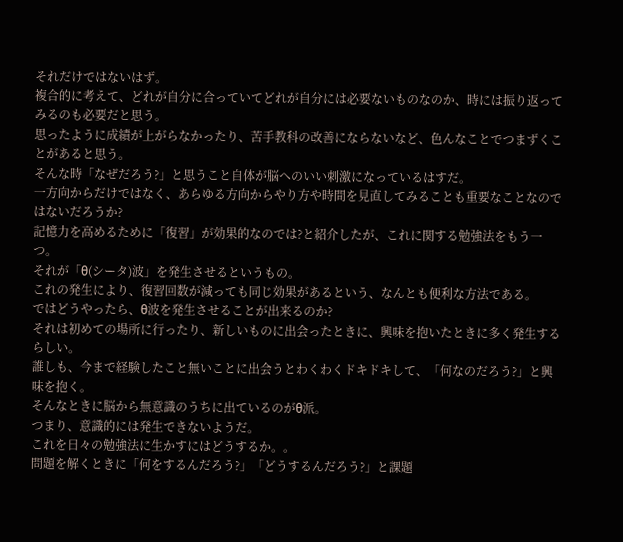それだけではないはず。
複合的に考えて、どれが自分に合っていてどれが自分には必要ないものなのか、時には振り返ってみるのも必要だと思う。
思ったように成績が上がらなかったり、苦手教科の改善にならないなど、色んなことでつまずくことがあると思う。
そんな時「なぜだろう?」と思うこと自体が脳へのいい刺激になっているはすだ。
一方向からだけではなく、あらゆる方向からやり方や時間を見直してみることも重要なことなのではないだろうか?
記憶力を高めるために「復習」が効果的なのでは?と紹介したが、これに関する勉強法をもう一つ。
それが「θ(シータ)波」を発生させるというもの。
これの発生により、復習回数が減っても同じ効果があるという、なんとも便利な方法である。
ではどうやったら、θ波を発生させることが出来るのか?
それは初めての場所に行ったり、新しいものに出会ったときに、興味を抱いたときに多く発生するらしい。
誰しも、今まで経験したこと無いことに出会うとわくわくドキドキして、「何なのだろう?」と興味を抱く。
そんなときに脳から無意識のうちに出ているのがθ派。
つまり、意識的には発生できないようだ。
これを日々の勉強法に生かすにはどうするか。。
問題を解くときに「何をするんだろう?」「どうするんだろう?」と課題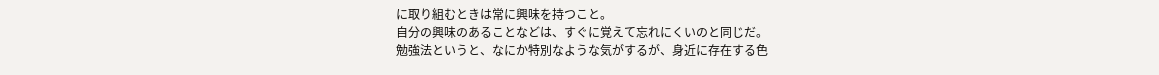に取り組むときは常に興味を持つこと。
自分の興味のあることなどは、すぐに覚えて忘れにくいのと同じだ。
勉強法というと、なにか特別なような気がするが、身近に存在する色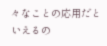々なことの応用だといえるの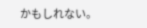かもしれない。